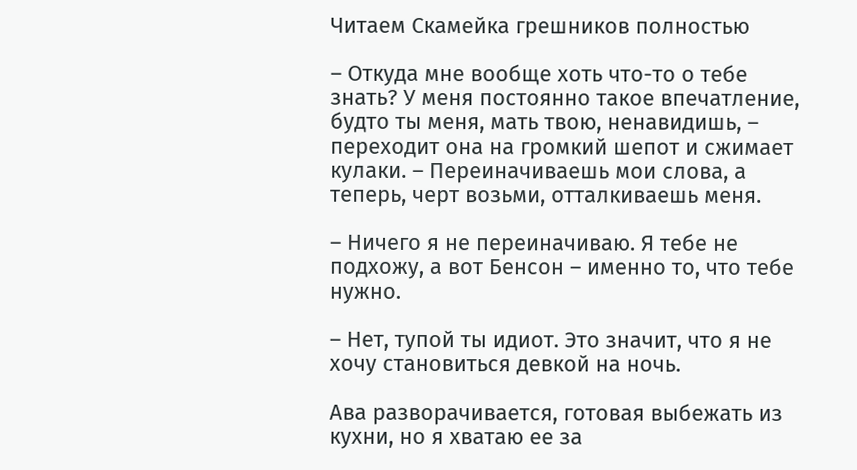Читаем Скамейка грешников полностью

– Откуда мне вообще хоть что-то о тебе знать? У меня постоянно такое впечатление, будто ты меня, мать твою, ненавидишь, – переходит она на громкий шепот и сжимает кулаки. – Переиначиваешь мои слова, а теперь, черт возьми, отталкиваешь меня.

– Ничего я не переиначиваю. Я тебе не подхожу, а вот Бенсон – именно то, что тебе нужно.

– Нет, тупой ты идиот. Это значит, что я не хочу становиться девкой на ночь.

Ава разворачивается, готовая выбежать из кухни, но я хватаю ее за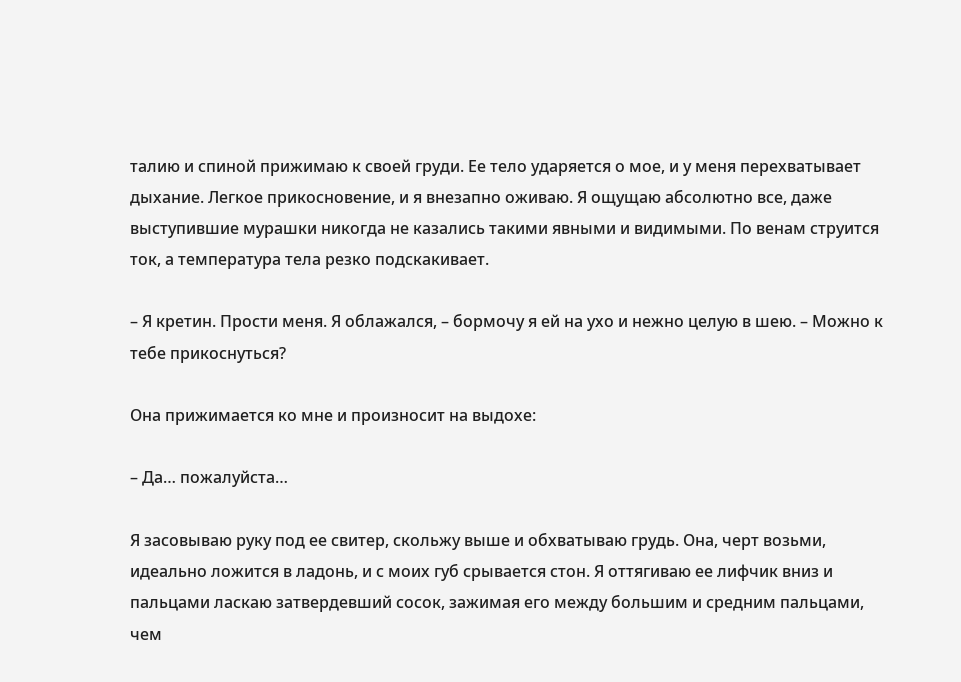талию и спиной прижимаю к своей груди. Ее тело ударяется о мое, и у меня перехватывает дыхание. Легкое прикосновение, и я внезапно оживаю. Я ощущаю абсолютно все, даже выступившие мурашки никогда не казались такими явными и видимыми. По венам струится ток, а температура тела резко подскакивает.

– Я кретин. Прости меня. Я облажался, – бормочу я ей на ухо и нежно целую в шею. – Можно к тебе прикоснуться?

Она прижимается ко мне и произносит на выдохе:

– Да… пожалуйста…

Я засовываю руку под ее свитер, скольжу выше и обхватываю грудь. Она, черт возьми, идеально ложится в ладонь, и с моих губ срывается стон. Я оттягиваю ее лифчик вниз и пальцами ласкаю затвердевший сосок, зажимая его между большим и средним пальцами, чем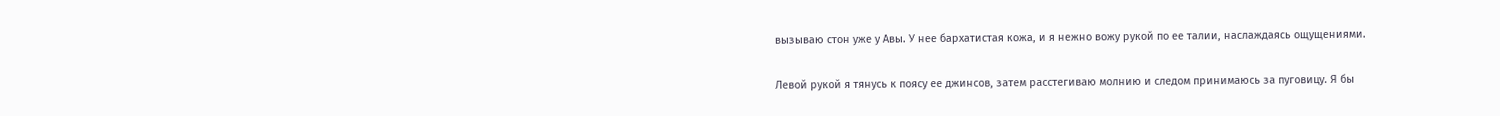вызываю стон уже у Авы. У нее бархатистая кожа, и я нежно вожу рукой по ее талии, наслаждаясь ощущениями.

Левой рукой я тянусь к поясу ее джинсов, затем расстегиваю молнию и следом принимаюсь за пуговицу. Я бы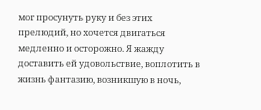мог просунуть руку и без этих прелюдий, но хочется двигаться медленно и осторожно. Я жажду доставить ей удовольствие, воплотить в жизнь фантазию, возникшую в ночь,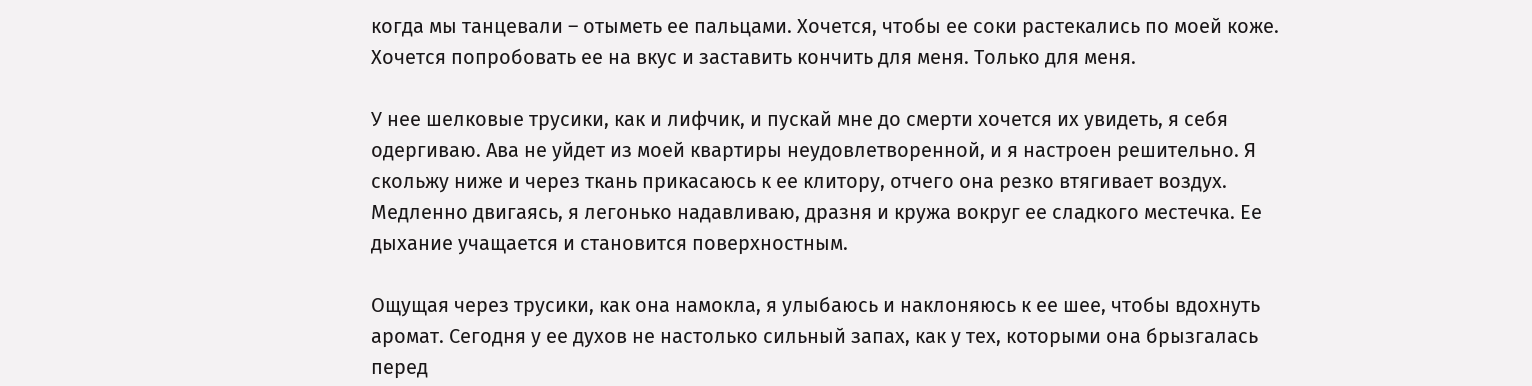когда мы танцевали – отыметь ее пальцами. Хочется, чтобы ее соки растекались по моей коже. Хочется попробовать ее на вкус и заставить кончить для меня. Только для меня.

У нее шелковые трусики, как и лифчик, и пускай мне до смерти хочется их увидеть, я себя одергиваю. Ава не уйдет из моей квартиры неудовлетворенной, и я настроен решительно. Я скольжу ниже и через ткань прикасаюсь к ее клитору, отчего она резко втягивает воздух. Медленно двигаясь, я легонько надавливаю, дразня и кружа вокруг ее сладкого местечка. Ее дыхание учащается и становится поверхностным.

Ощущая через трусики, как она намокла, я улыбаюсь и наклоняюсь к ее шее, чтобы вдохнуть аромат. Сегодня у ее духов не настолько сильный запах, как у тех, которыми она брызгалась перед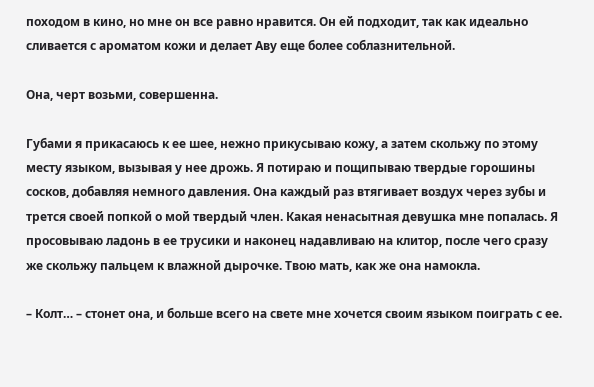походом в кино, но мне он все равно нравится. Он ей подходит, так как идеально сливается с ароматом кожи и делает Аву еще более соблазнительной.

Она, черт возьми, совершенна.

Губами я прикасаюсь к ее шее, нежно прикусываю кожу, а затем скольжу по этому месту языком, вызывая у нее дрожь. Я потираю и пощипываю твердые горошины сосков, добавляя немного давления. Она каждый раз втягивает воздух через зубы и трется своей попкой о мой твердый член. Какая ненасытная девушка мне попалась. Я просовываю ладонь в ее трусики и наконец надавливаю на клитор, после чего сразу же скольжу пальцем к влажной дырочке. Твою мать, как же она намокла.

– Колт… – стонет она, и больше всего на свете мне хочется своим языком поиграть с ее.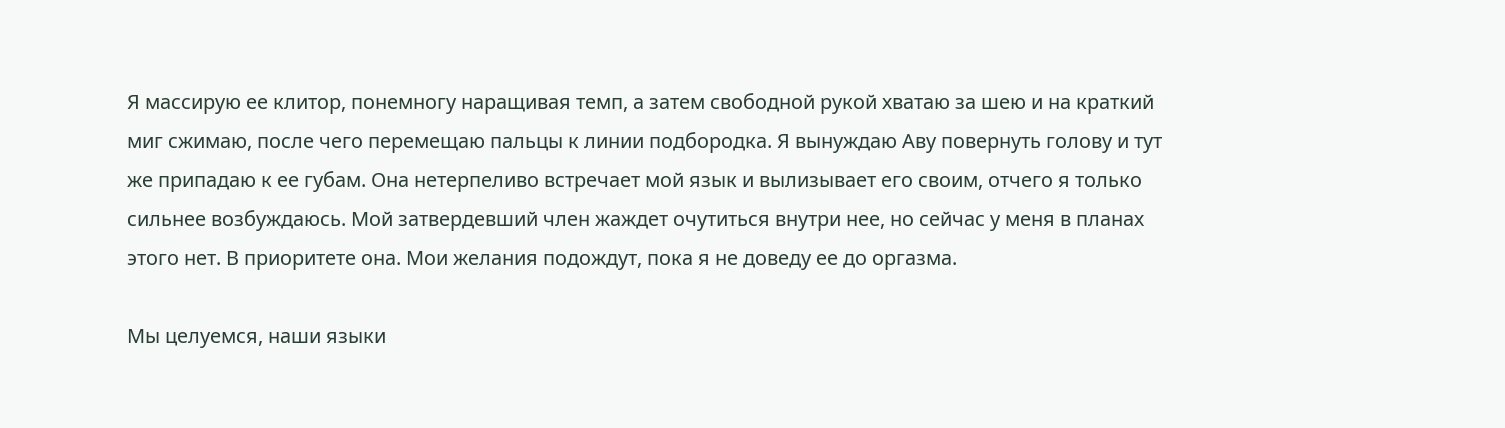Я массирую ее клитор, понемногу наращивая темп, а затем свободной рукой хватаю за шею и на краткий миг сжимаю, после чего перемещаю пальцы к линии подбородка. Я вынуждаю Аву повернуть голову и тут же припадаю к ее губам. Она нетерпеливо встречает мой язык и вылизывает его своим, отчего я только сильнее возбуждаюсь. Мой затвердевший член жаждет очутиться внутри нее, но сейчас у меня в планах этого нет. В приоритете она. Мои желания подождут, пока я не доведу ее до оргазма.

Мы целуемся, наши языки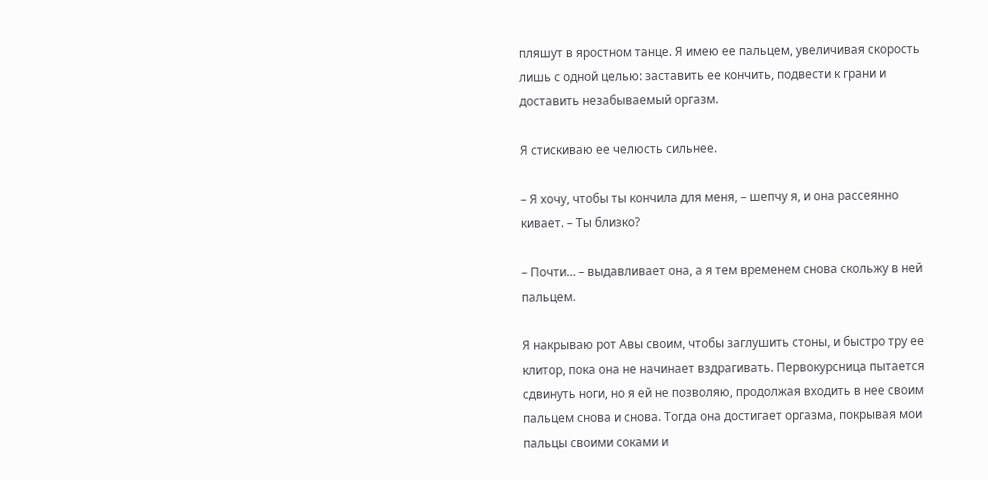пляшут в яростном танце. Я имею ее пальцем, увеличивая скорость лишь с одной целью: заставить ее кончить, подвести к грани и доставить незабываемый оргазм.

Я стискиваю ее челюсть сильнее.

– Я хочу, чтобы ты кончила для меня, – шепчу я, и она рассеянно кивает. – Ты близко?

– Почти… – выдавливает она, а я тем временем снова скольжу в ней пальцем.

Я накрываю рот Авы своим, чтобы заглушить стоны, и быстро тру ее клитор, пока она не начинает вздрагивать. Первокурсница пытается сдвинуть ноги, но я ей не позволяю, продолжая входить в нее своим пальцем снова и снова. Тогда она достигает оргазма, покрывая мои пальцы своими соками и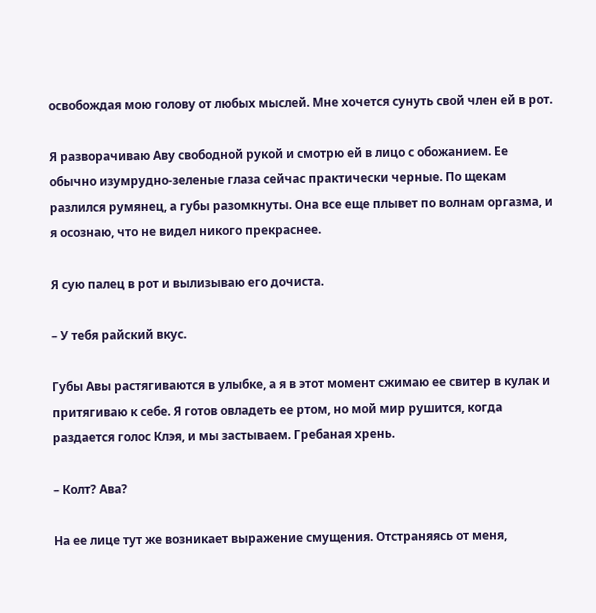освобождая мою голову от любых мыслей. Мне хочется сунуть свой член ей в рот.

Я разворачиваю Аву свободной рукой и смотрю ей в лицо с обожанием. Ее обычно изумрудно-зеленые глаза сейчас практически черные. По щекам разлился румянец, а губы разомкнуты. Она все еще плывет по волнам оргазма, и я осознаю, что не видел никого прекраснее.

Я сую палец в рот и вылизываю его дочиста.

– У тебя райский вкус.

Губы Авы растягиваются в улыбке, а я в этот момент сжимаю ее свитер в кулак и притягиваю к себе. Я готов овладеть ее ртом, но мой мир рушится, когда раздается голос Клэя, и мы застываем. Гребаная хрень.

– Колт? Ава?

На ее лице тут же возникает выражение смущения. Отстраняясь от меня,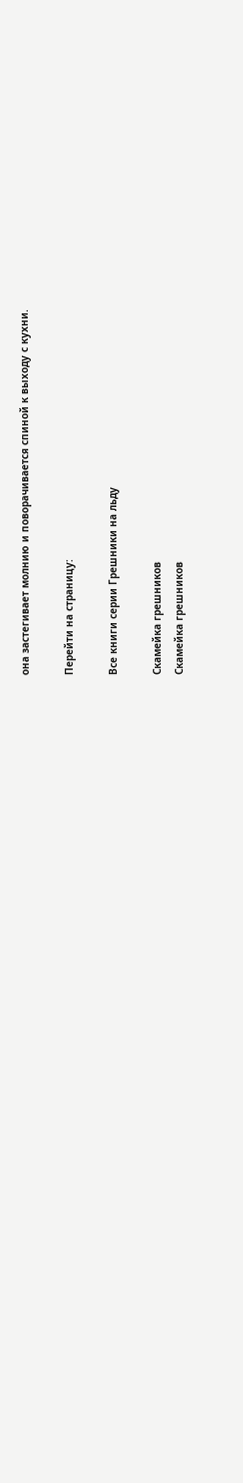она застегивает молнию и поворачивается спиной к выходу с кухни.

Перейти на страницу:

Все книги серии Грешники на льду

Скамейка грешников
Скамейка грешников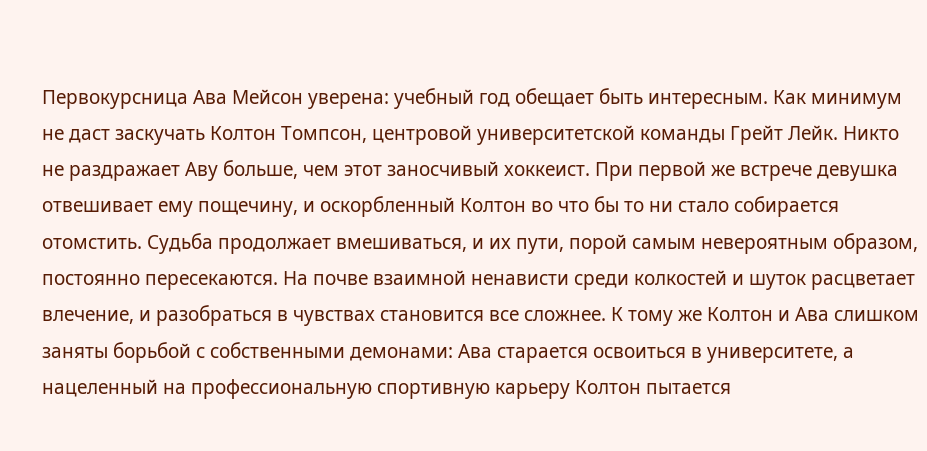Первокурсница Ава Мейсон уверена: учебный год обещает быть интересным. Как минимум не даст заскучать Колтон Томпсон, центровой университетской команды Грейт Лейк. Никто не раздражает Аву больше, чем этот заносчивый хоккеист. При первой же встрече девушка отвешивает ему пощечину, и оскорбленный Колтон во что бы то ни стало собирается отомстить. Судьба продолжает вмешиваться, и их пути, порой самым невероятным образом, постоянно пересекаются. На почве взаимной ненависти среди колкостей и шуток расцветает влечение, и разобраться в чувствах становится все сложнее. К тому же Колтон и Ава слишком заняты борьбой с собственными демонами: Ава старается освоиться в университете, а нацеленный на профессиональную спортивную карьеру Колтон пытается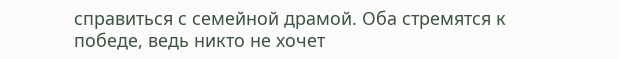справиться с семейной драмой. Оба стремятся к победе, ведь никто не хочет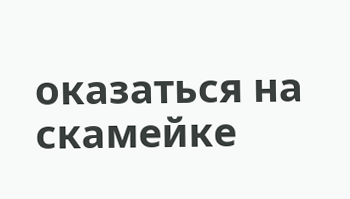оказаться на скамейке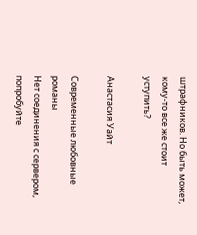штрафников. Но быть может, кому-то все же стоит уступить?

Анастасия Уайт

Современные любовные романы
Нет соединения с сервером, попробуйте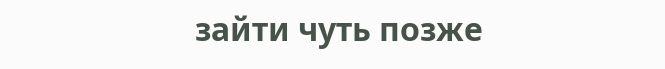зайти чуть позже